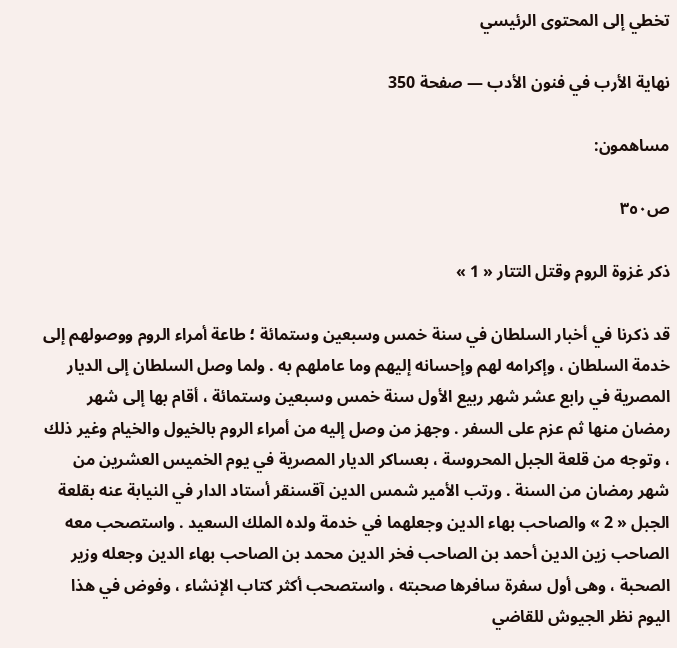تخطي إلى المحتوى الرئيسي

نهاية الأرب في فنون الأدب — صفحة 350

مساهمون:

ص٣٥٠

ذكر غزوة الروم وقتل التتار « 1 »

قد ذكرنا في أخبار السلطان في سنة خمس وسبعين وستمائة ؛ طاعة أمراء الروم ووصولهم إلى خدمة السلطان ، وإكرامه لهم وإحسانه إليهم وما عاملهم به . ولما وصل السلطان إلى الديار المصرية في رابع عشر شهر ربيع الأول سنة خمس وسبعين وستمائة ، أقام بها إلى شهر رمضان منها ثم عزم على السفر . وجهز من وصل إليه من أمراء الروم بالخيول والخيام وغير ذلك ، وتوجه من قلعة الجبل المحروسة ، بعساكر الديار المصرية في يوم الخميس العشرين من شهر رمضان من السنة . ورتب الأمير شمس الدين آقسنقر أستاد الدار في النيابة عنه بقلعة الجبل « 2 » والصاحب بهاء الدين وجعلهما في خدمة ولده الملك السعيد . واستصحب معه الصاحب زين الدين أحمد بن الصاحب فخر الدين محمد بن الصاحب بهاء الدين وجعله وزير الصحبة ، وهى أول سفرة سافرها صحبته ، واستصحب أكثر كتاب الإنشاء ، وفوض في هذا اليوم نظر الجيوش للقاضي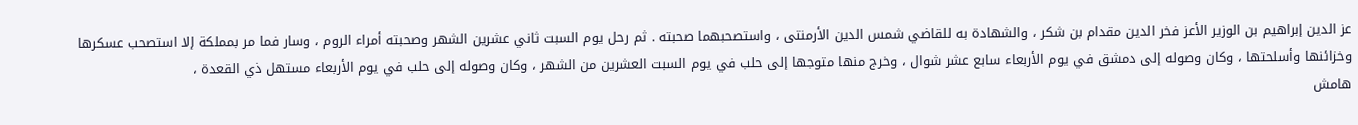عز الدين إبراهيم بن الوزير الأعز فخر الدين مقدام بن شكر ، والشهادة به للقاضي شمس الدين الأرمنتى ، واستصحبهما صحبته . ثم رحل يوم السبت ثاني عشرين الشهر وصحبته أمراء الروم ، وسار فما مر بمملكة إلا استصحب عسكرها وخزائنها وأسلحتها ، وكان وصوله إلى دمشق في يوم الأربعاء سابع عشر شوال ، وخرج منها متوجها إلى حلب في يوم السبت العشرين من الشهر ، وكان وصوله إلى حلب في يوم الأربعاء مستهل ذي القعدة ،
هامش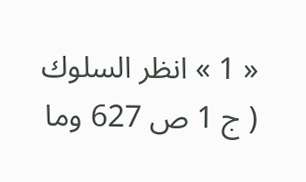« 1 » انظر السلوك ( ج 1 ص 627 وما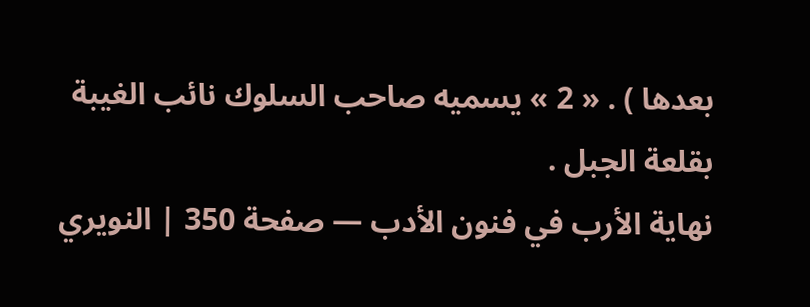بعدها ) . « 2 » يسميه صاحب السلوك نائب الغيبة بقلعة الجبل .
نهاية الأرب في فنون الأدب — صفحة 350 | النويري